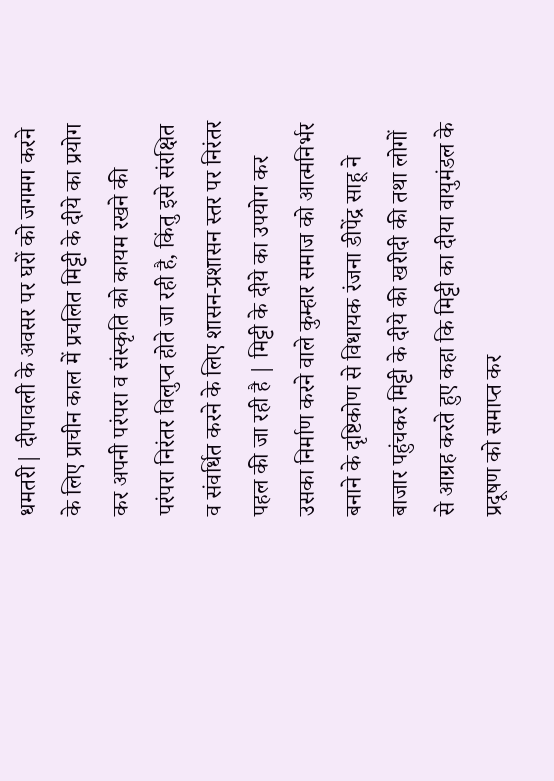धमतरी| दीपावली के अवसर पर घरों को जगमग करने के लिए प्राचीन काल में प्रचलित मिट्टी के दीये का प्रयोग कर अपनी परंपरा व संस्कृति को कायम रखने की परंपरा निरंतर विलुप्त होते जा रही है, किंतु इसे संरक्षित व संवर्धित करने के लिए शासन-प्रशासन स्तर पर निरंतर पहल की जा रही है | मिट्टी के दीये का उपयोग कर उसका निर्माण करने वाले कुम्हार समाज को आत्मनिर्भर बनाने के दृष्टिकोण से विधायक रंजना डीपेंद्र साहू ने बाजार पहुंचकर मिट्टी के दीये की खरीदी की तथा लोगों से आग्रह करते हुए कहा कि मिट्टी का दीया वायुमंडल के प्रदूषण को समाप्त कर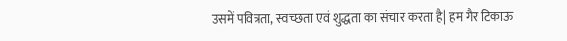उसमें पवित्रता, स्वच्छता एवं शुद्धता का संचार करता है| हम गैर टिकाऊ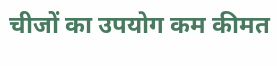चीजों का उपयोग कम कीमत